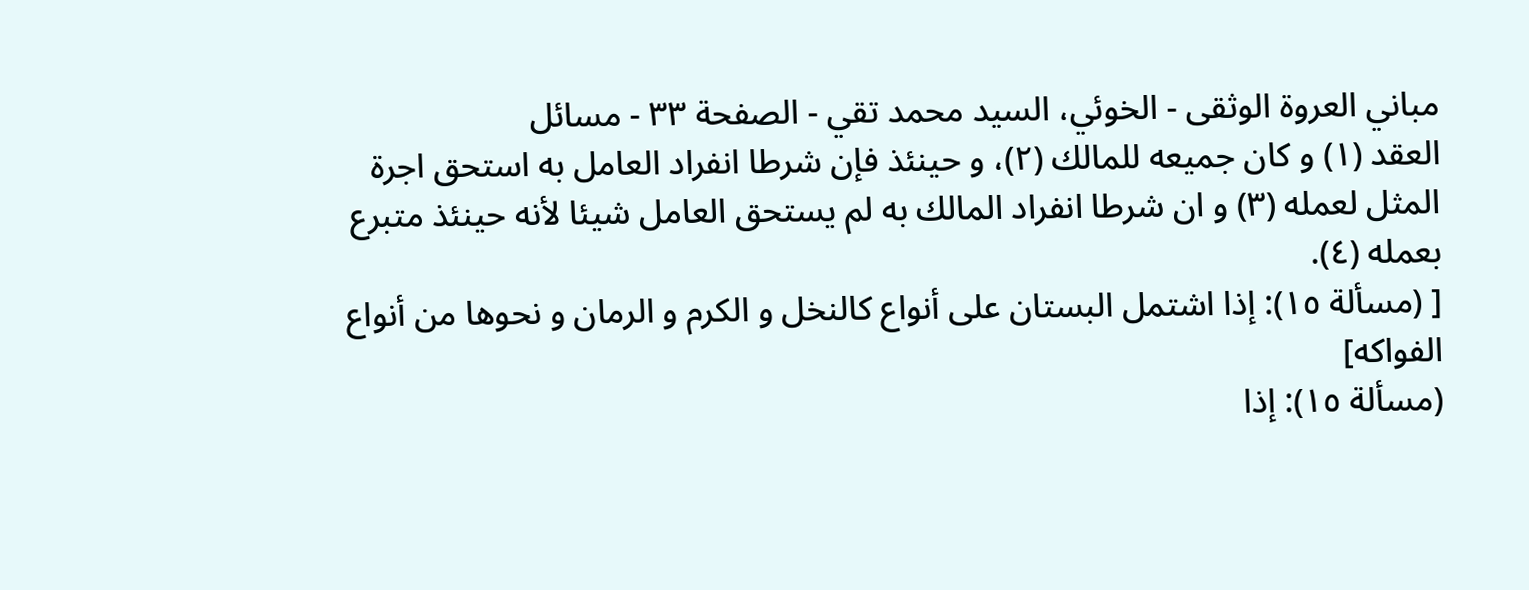مباني العروة الوثقى - الخوئي، السيد محمد تقي - الصفحة ٣٣ - مسائل
العقد (١) و كان جميعه للمالك (٢)، و حينئذ فإن شرطا انفراد العامل به استحق اجرة المثل لعمله (٣) و ان شرطا انفراد المالك به لم يستحق العامل شيئا لأنه حينئذ متبرع بعمله (٤).
[ (مسألة ١٥): إذا اشتمل البستان على أنواع كالنخل و الكرم و الرمان و نحوها من أنواع الفواكه]
(مسألة ١٥): إذا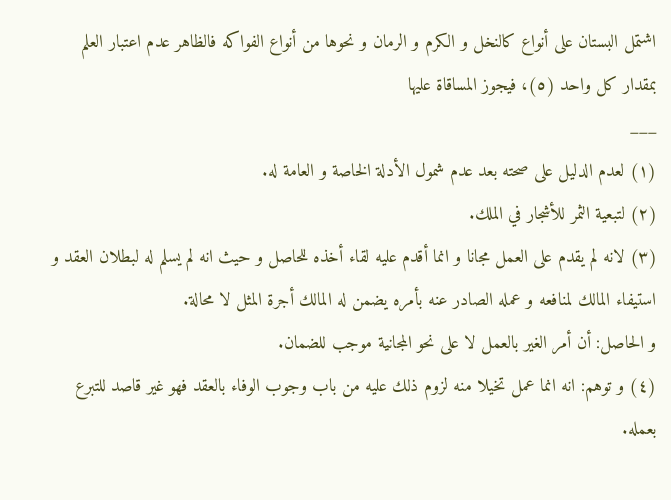اشتمل البستان على أنواع كالنخل و الكرم و الرمان و نحوها من أنواع الفواكه فالظاهر عدم اعتبار العلم بمقدار كل واحد (٥)، فيجوز المساقاة عليها
___
(١) لعدم الدليل على صحته بعد عدم شمول الأدلة الخاصة و العامة له.
(٢) لتبعية الثمر للأشجار في الملك.
(٣) لانه لم يقدم على العمل مجانا و انما أقدم عليه لقاء أخذه للحاصل و حيث انه لم يسلم له لبطلان العقد و استيفاء المالك لمنافعه و عمله الصادر عنه بأمره يضمن له المالك أجرة المثل لا محالة.
و الحاصل: أن أمر الغير بالعمل لا على نحو المجانية موجب للضمان.
(٤) و توهم: انه انما عمل تخيلا منه لزوم ذلك عليه من باب وجوب الوفاء بالعقد فهو غير قاصد للتبرع بعمله.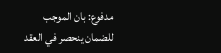مدفوع: بان الموجب للضمان ينحصر في العقد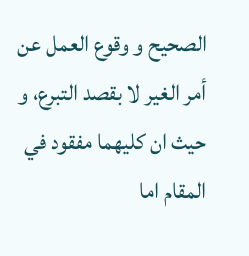الصحيح و وقوع العمل عن أمر الغير لا بقصد التبرع، و حيث ان كليهما مفقود في المقام اما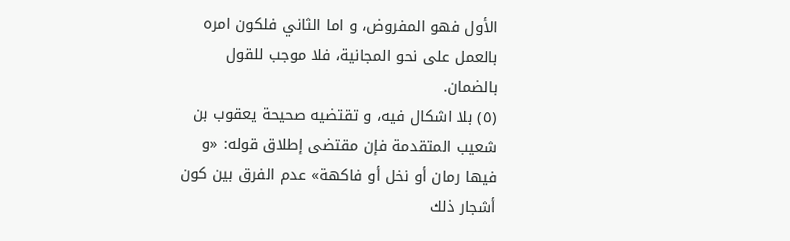الأول فهو المفروض، و اما الثاني فلكون امره بالعمل على نحو المجانية، فلا موجب للقول بالضمان.
(٥) بلا اشكال فيه، و تقتضيه صحيحة يعقوب بن شعيب المتقدمة فإن مقتضى إطلاق قوله: «و فيها رمان أو نخل أو فاكهة» عدم الفرق بين كون أشجار ذلك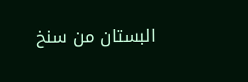البستان من سنخ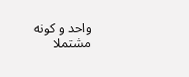واحد و كونه مشتملا